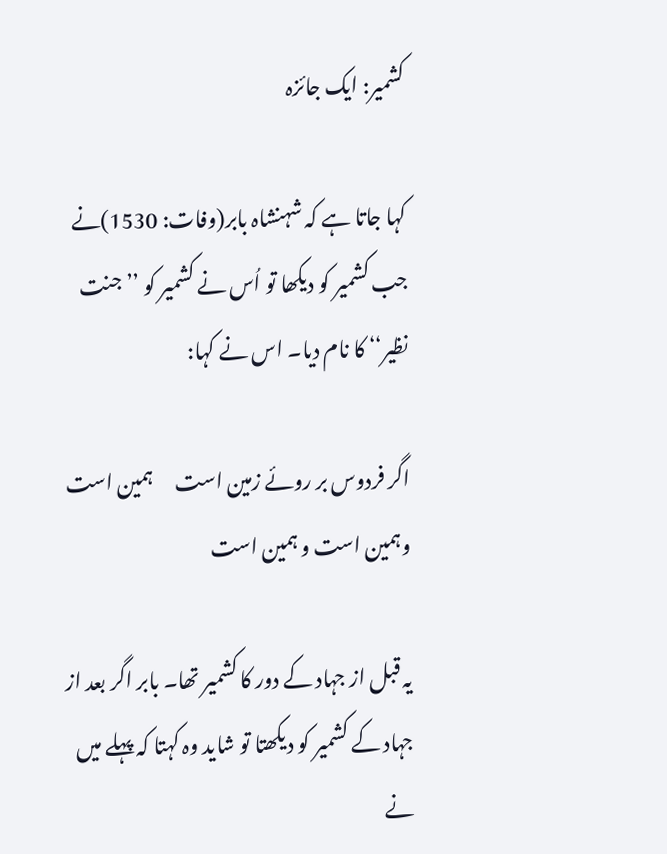کشمیر: ایک جائزہ

کہا جاتا ہے کہ شہنشاہ بابر(وفات: 1530)نے جب کشمیر کو دیکھا تو اُس نے کشمیر کو ’’جنت نظیر‘‘ کا نام دیا۔ اس نے کہا:

اگر فردوس بر روئے زمین است      ہمین است وہمین است و ہمین است

یہ قبل از جہاد کے دور کا کشمیر تھا۔ بابر اگر بعد از جہاد کے کشمیر کو دیکھتا تو شاید وہ کہتا کہ پہلے میں نے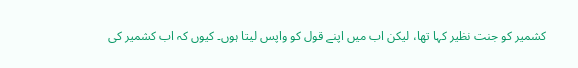کشمیر کو جنت نظیر کہا تھا، لیکن اب میں اپنے قول کو واپس لیتا ہوں۔ کیوں کہ اب کشمیر کی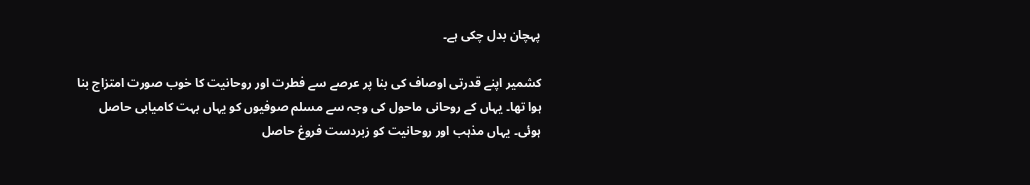پہچان بدل چکی ہے۔

کشمیر اپنے قدرتی اوصاف کی بنا پر عرصے سے فطرت اور روحانیت کا خوب صورت امتزاج بنا ہوا تھا۔ یہاں کے روحانی ماحول کی وجہ سے مسلم صوفیوں کو یہاں بہت کامیابی حاصل ہوئی۔ یہاں مذہب اور روحانیت کو زبردست فروغ حاصل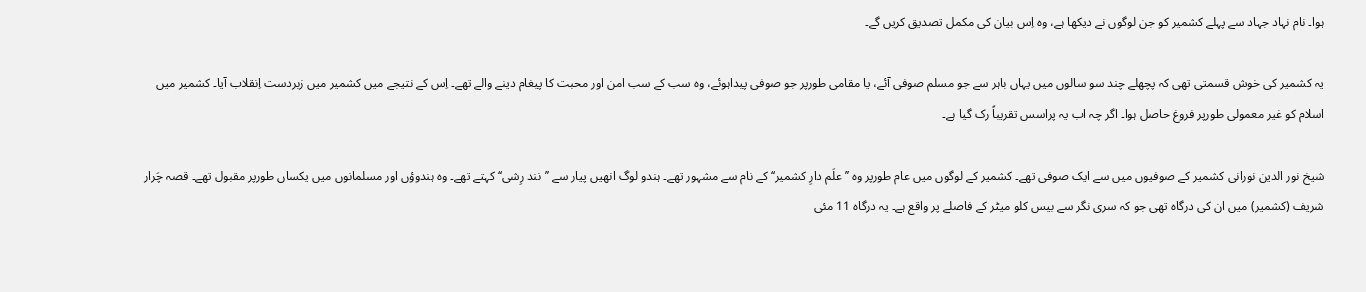ہوا۔ نام نہاد جہاد سے پہلے کشمیر کو جن لوگوں نے دیکھا ہے، وہ اِس بیان کی مکمل تصدیق کریں گے۔

یہ کشمیر کی خوش قسمتی تھی کہ پچھلے چند سو سالوں میں یہاں باہر سے جو مسلم صوفی آئے، یا مقامی طورپر جو صوفی پیداہوئے، وہ سب کے سب امن اور محبت کا پیغام دینے والے تھے۔ اِس کے نتیجے میں کشمیر میں زبردست اِنقلاب آیا۔ کشمیر میں اسلام کو غیر معمولی طورپر فروغ حاصل ہوا۔ اگر چہ اب یہ پراسس تقریباً رک گیا ہے۔

شیخ نور الدین نورانی کشمیر کے صوفیوں میں سے ایک صوفی تھے۔ کشمیر کے لوگوں میں عام طورپر وہ ’’علَم دارِ کشمیر‘‘ کے نام سے مشہور تھے۔ ہندو لوگ انھیں پیار سے ’’نند رِشی‘‘ کہتے تھے۔ وہ ہندوؤں اور مسلمانوں میں یکساں طورپر مقبول تھے۔ قصہ چَرار شریف (کشمیر) میں ان کی درگاہ تھی جو کہ سری نگر سے بیس کلو میٹر کے فاصلے پر واقع ہے۔ یہ درگاہ 11 مئی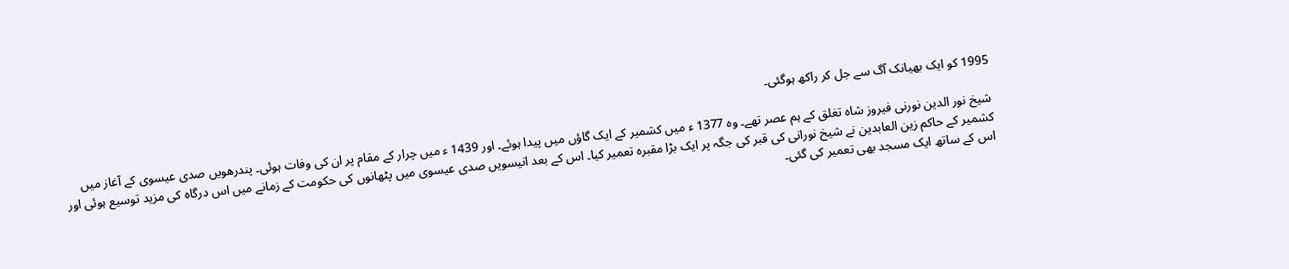1995 کو ایک بھیانک آگ سے جل کر راکھ ہوگئی۔

شیخ نور الدین نورنی فیروز شاہ تغلق کے ہم عصر تھے۔ وہ 1377 ء میں کشمیر کے ایک گاؤں میں پیدا ہوئے۔ اور 1439 ء میں چرار کے مقام پر ان کی وفات ہوئی۔ پندرھویں صدی عیسوی کے آغاز میں کشمیر کے حاکم زین العابدین نے شیخ نورانی کی قبر کی جگہ پر ایک بڑا مقبرہ تعمیر کیا۔ اس کے بعد انیسویں صدی عیسوی میں پٹھانوں کی حکومت کے زمانے میں اس درگاہ کی مزید توسیع ہوئی اور اس کے ساتھ ایک مسجد بھی تعمیر کی گئی۔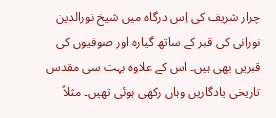چرار شریف کی اِس درگاہ میں شیخ نورالدین نورانی کی قبر کے ساتھ گیارہ اور صوفیوں کی قبریں بھی ہیں۔ اس کے علاوہ بہت سی مقدس تاریخی یادگاریں وہاں رکھی ہوئی تھیں۔ مثلاً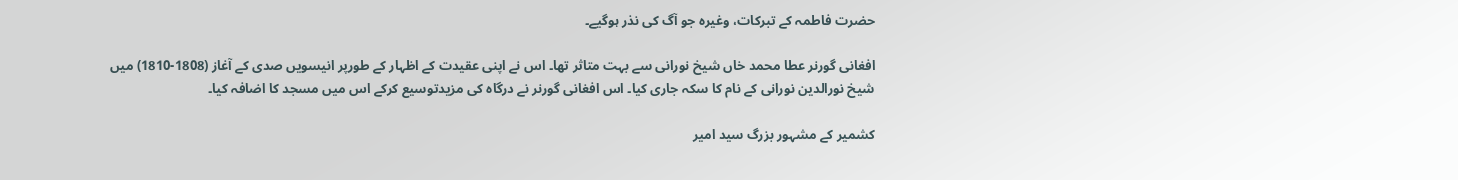حضرت فاطمہ کے تبرکات، وغیرہ جو آگ کی نذر ہوگیے۔

افغانی گورنر عطا محمد خاں شیخ نورانی سے بہت متاثر تھا۔ اس نے اپنی عقیدت کے اظہار کے طورپر انیسویں صدی کے آغاز (1808-1810) میں شیخ نورالدین نورانی کے نام کا سکہ جاری کیا۔ اس افغانی گورنر نے درگاہ کی مزیدتوسیع کرکے اس میں مسجد کا اضافہ کیا۔

کشمیر کے مشہور بزرگ سید امیر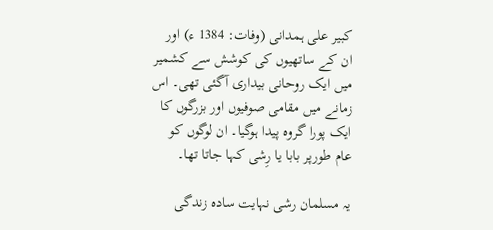کبیر علی ہمدانی (وفات: 1384 ء) اور ان کے ساتھیوں کی کوشش سے کشمیر میں ایک روحانی بیداری آگئی تھی۔ اس زمانے میں مقامی صوفیوں اور بزرگوں کا ایک پورا گروہ پیدا ہوگیا۔ ان لوگوں کو عام طورپر بابا یا رِشی کہا جاتا تھا۔

یہ مسلمان رشی نہایت سادہ زندگی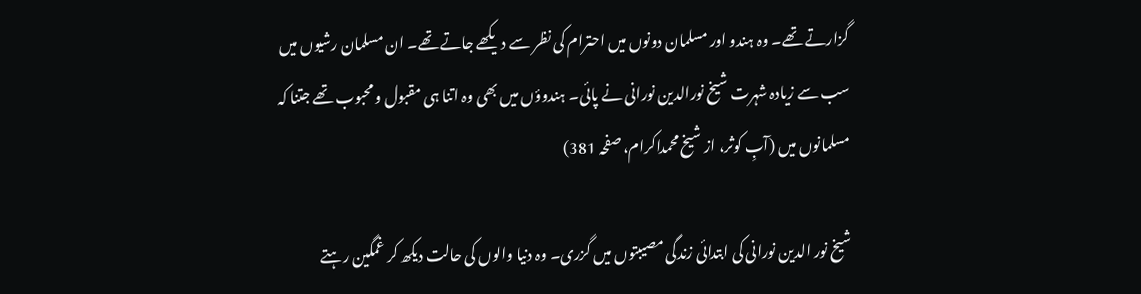گزارتے تھے۔ وہ ہندو اور مسلمان دونوں میں احترام کی نظر سے دیکھے جاتے تھے۔ ان مسلمان رشیوں میں سب سے زیادہ شہرت شیخ نورالدین نورانی نے پائی۔ ہندوؤں میں بھی وہ اتنا ہی مقبول و محبوب تھے جتنا کہ مسلمانوں میں (آبِ کوثر، از شیخ محمداکرام، صفحہ 381)

شیخ نور الدین نورانی کی ابتدائی زندگی مصیبتوں میں گزری۔ وہ دنیا والوں کی حالت دیکھ کر غمگین رہتے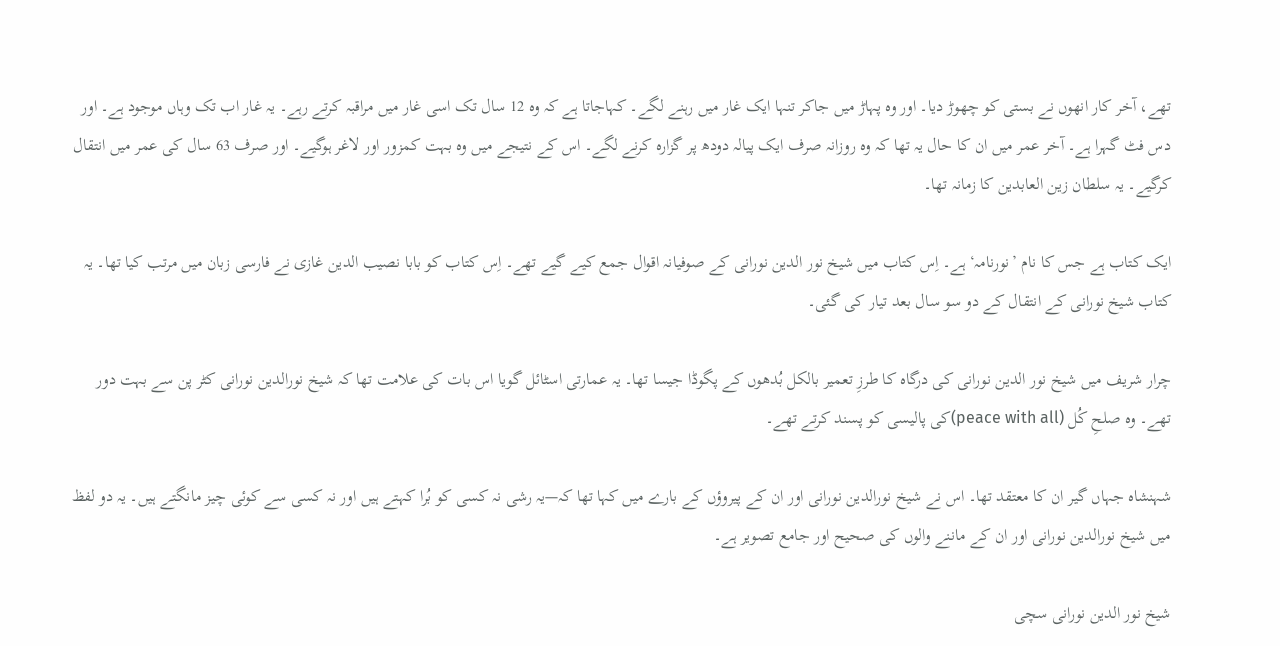تھے، آخر کار انھوں نے بستی کو چھوڑ دیا۔ اور وہ پہاڑ میں جاکر تنہا ایک غار میں رہنے لگے۔ کہاجاتا ہے کہ وہ 12 سال تک اسی غار میں مراقبہ کرتے رہے۔ یہ غار اب تک وہاں موجود ہے۔ اور دس فٹ گہرا ہے۔ آخر عمر میں ان کا حال یہ تھا کہ وہ روزانہ صرف ایک پیالہ دودھ پر گزارہ کرنے لگے۔ اس کے نتیجے میں وہ بہت کمزور اور لاغر ہوگیے۔ اور صرف 63 سال کی عمر میں انتقال کرگیے۔ یہ سلطان زین العابدین کا زمانہ تھا۔

ایک کتاب ہے جس کا نام ’نورنامہ‘ ہے۔ اِس کتاب میں شیخ نور الدین نورانی کے صوفیانہ اقوال جمع کیے گیے تھے۔ اِس کتاب کو بابا نصیب الدین غازی نے فارسی زبان میں مرتب کیا تھا۔ یہ کتاب شیخ نورانی کے انتقال کے دو سو سال بعد تیار کی گئی۔

چرار شریف میں شیخ نور الدین نورانی کی درگاہ کا طرزِ تعمیر بالکل بُدھوں کے پگوڈا جیسا تھا۔ یہ عمارتی اسٹائل گویا اس بات کی علامت تھا کہ شیخ نورالدین نورانی کٹر پن سے بہت دور تھے۔ وہ صلحِ کُل (peace with all)کی پالیسی کو پسند کرتے تھے۔

شہنشاہ جہاں گیر ان کا معتقد تھا۔ اس نے شیخ نورالدین نورانی اور ان کے پیروؤں کے بارے میں کہا تھا کہ—یہ رشی نہ کسی کو بُرا کہتے ہیں اور نہ کسی سے کوئی چیز مانگتے ہیں۔ یہ دو لفظ میں شیخ نورالدین نورانی اور ان کے ماننے والوں کی صحیح اور جامع تصویر ہے۔

شیخ نور الدین نورانی سچی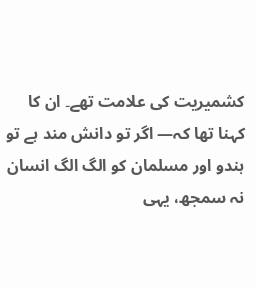کشمیریت کی علامت تھے۔ ان کا کہنا تھا کہ— اگر تو دانش مند ہے تو ہندو اور مسلمان کو الگ الگ انسان نہ سمجھ، یہی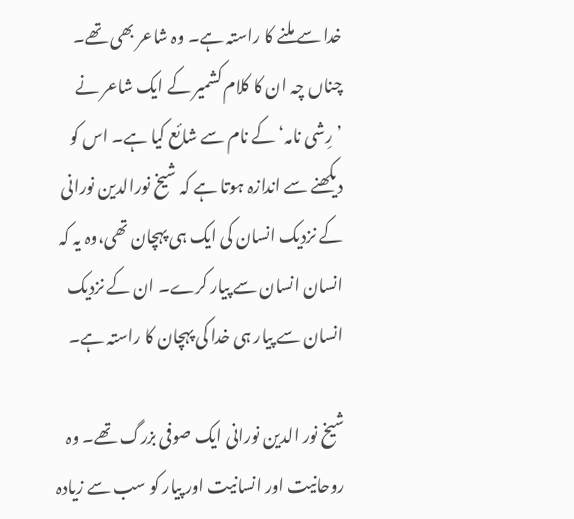خدا سے ملنے کا راستہ ہے۔ وہ شاعر بھی تھے۔ چناں چہ ان کا کلام کشمیر کے ایک شاعر نے ’رِشی نامہ‘ کے نام سے شائع کیا ہے۔ اس کو دیکھنے سے اندازہ ہوتا ہے کہ شیخ نورالدین نورانی کے نزدیک انسان کی ایک ہی پہچان تھی،وہ یہ کہ انسان انسان سے پیار کرے۔ ان کے نزدیک انسان سے پیار ہی خدا کی پہچان کا راستہ ہے۔

شیخ نور الدین نورانی ایک صوفی بزرگ تھے۔ وہ روحانیت اور انسانیت اور پیار کو سب سے زیادہ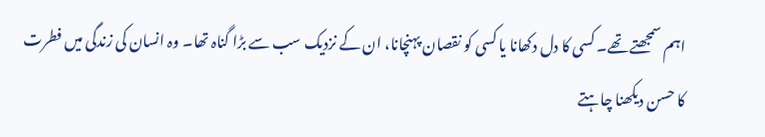اہم سمجھتے تھے۔ کسی کا دل دکھانا یا کسی کو نقصان پہنچانا، ان کے نزدیک سب سے بڑا گناہ تھا۔ وہ انسان کی زندگی میں فطرت کا حسن دیکھنا چاہتے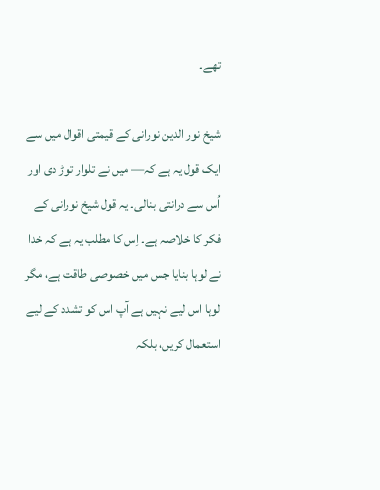تھے۔

شیخ نور الدین نورانی کے قیمتی اقوال میں سے ایک قول یہ ہے کہ— میں نے تلوار توڑ دی اور اُس سے درانتی بنالی۔ یہ قول شیخ نورانی کے فکر کا خلاصہ ہے۔ اِس کا مطلب یہ ہے کہ خدا نے لوہا بنایا جس میں خصوصی طاقت ہے، مگر لوہا اس لیے نہیں ہے آپ اس کو تشدد کے لیے استعمال کریں، بلکہ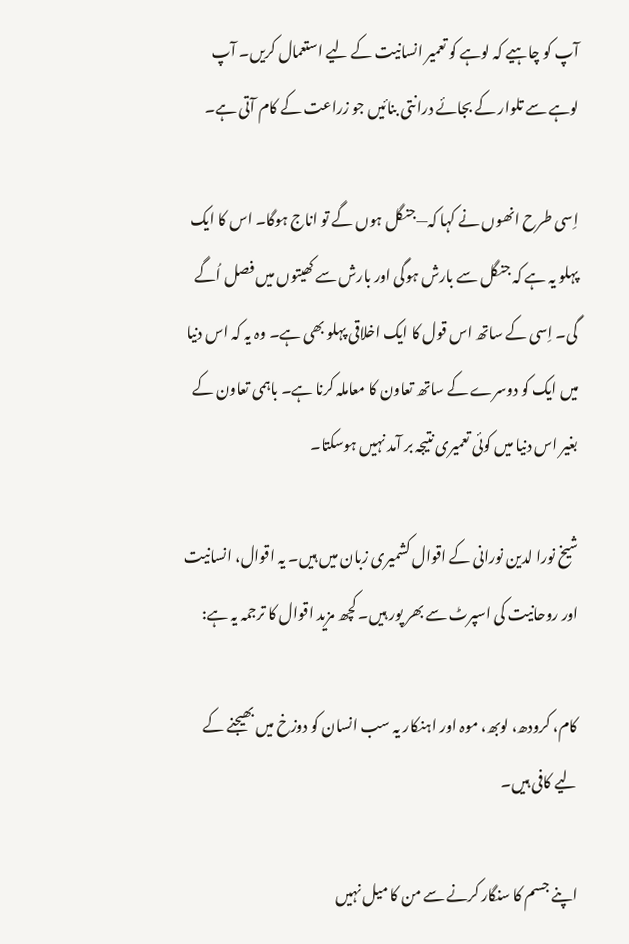آپ کو چاہیے کہ لوہے کو تعمیر انسانیت کے لیے استعمال کریں۔ آپ لوہے سے تلوار کے بجائے درانتی بنائیں جو زراعت کے کام آتی ہے۔

اِسی طرح انھوں نے کہا کہ—جنگل ہوں گے تو اناج ہوگا۔ اس کا ایک پہلو یہ ہے کہ جنگل سے بارش ہوگی اور بارش سے کھیتوں میں فصل اُگے گی۔ اِسی کے ساتھ اس قول کا ایک اخلاقی پہلو بھی ہے۔ وہ یہ کہ اس دنیا میں ایک کو دوسرے کے ساتھ تعاون کا معاملہ کرنا ہے۔ باہمی تعاون کے بغیر اس دنیا میں کوئی تعمیری نتیجہ بر آمد نہیں ہوسکتا۔

شیخ نورا لدین نورانی کے اقوال کشمیری زبان میں ہیں۔ یہ اقوال، انسانیت اور روحانیت کی اسپرٹ سے بھر پور ہیں۔ کچھ مزید اقوال کا ترجمہ یہ ہے:

کام، کرودھ، لوبھ، موہ اور اہنکار یہ سب انسان کو دوزخ میں بھیجنے کے لیے کافی ہیں۔

اپنے جسم کا سنگار کرنے سے من کا میل نہیں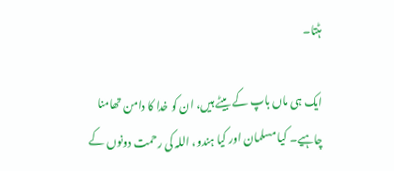ہٹتا۔

ایک ہی ماں باپ کے بیٹے ہیں، ان کو خدا کا دامن تھامنا چاہیے۔ کیا مسلمان اور کیا ہندو، اللہ کی رحمت دونوں کے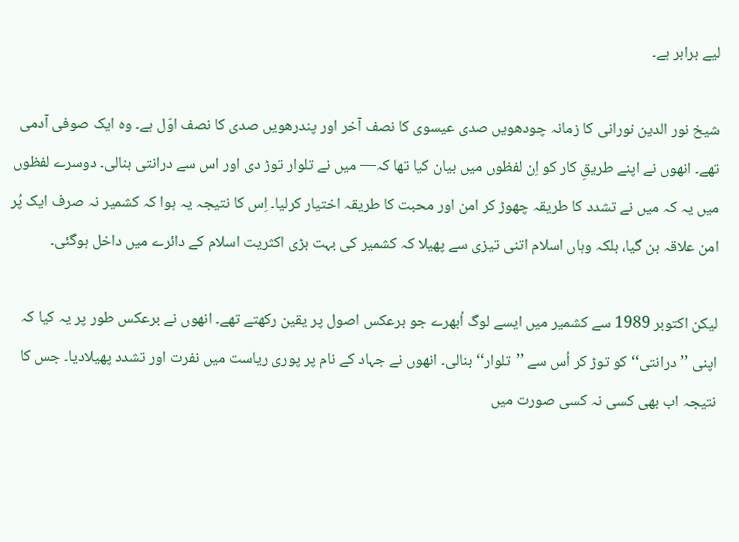لیے برابر ہے۔

شیخ نور الدین نورانی کا زمانہ چودھویں صدی عیسوی کا نصف آخر اور پندرھویں صدی کا نصف اوّل ہے۔ وہ ایک صوفی آدمی تھے۔ انھوں نے اپنے طریقِ کار کو اِن لفظوں میں بیان کیا تھا کہ— میں نے تلوار توڑ دی اور اس سے درانتی بنالی۔ دوسرے لفظوں میں یہ کہ میں نے تشدد کا طریقہ چھوڑ کر امن اور محبت کا طریقہ اختیار کرلیا۔ اِس کا نتیجہ یہ ہوا کہ کشمیر نہ صرف ایک پُر امن علاقہ بن گیا، بلکہ وہاں اسلام اتنی تیزی سے پھیلا کہ کشمیر کی بہت بڑی اکثریت اسلام کے دائرے میں داخل ہوگئی۔

لیکن اکتوبر 1989 سے کشمیر میں ایسے لوگ اُبھرے جو برعکس اصول پر یقین رکھتے تھے۔ انھوں نے برعکس طور پر یہ کیا کہ اپنی ’’درانتی‘‘ کو توڑ کر اُس سے ’’تلوار‘‘ بنالی۔ انھوں نے جہاد کے نام پر پوری ریاست میں نفرت اور تشدد پھیلادیا۔ جس کا نتیجہ اب بھی کسی نہ کسی صورت میں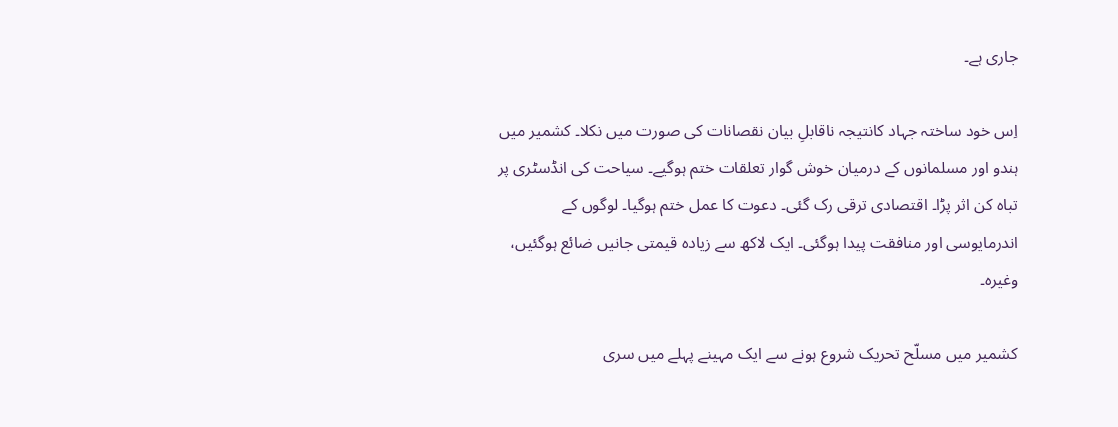جاری ہے۔

اِس خود ساختہ جہاد کانتیجہ ناقابلِ بیان نقصانات کی صورت میں نکلا۔ کشمیر میں ہندو اور مسلمانوں کے درمیان خوش گوار تعلقات ختم ہوگیے۔ سیاحت کی انڈسٹری پر تباہ کن اثر پڑا۔ اقتصادی ترقی رک گئی۔ دعوت کا عمل ختم ہوگیا۔ لوگوں کے اندرمایوسی اور منافقت پیدا ہوگئی۔ ایک لاکھ سے زیادہ قیمتی جانیں ضائع ہوگئیں، وغیرہ۔

کشمیر میں مسلّح تحریک شروع ہونے سے ایک مہینے پہلے میں سری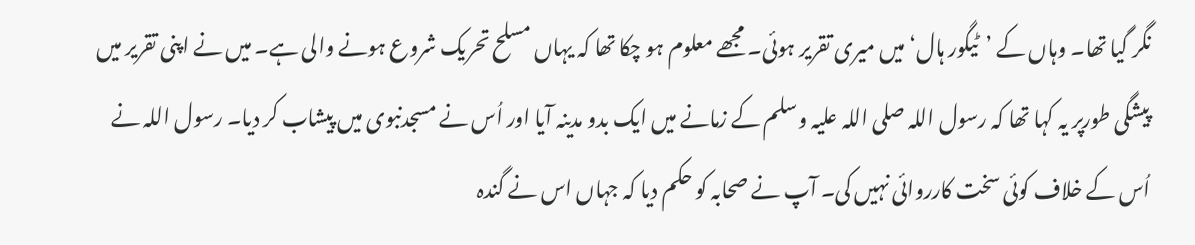نگر گیا تھا۔ وہاں کے ’ٹیگور ہال‘ میں میری تقریر ہوئی۔ مجھے معلوم ہو چکا تھا کہ یہاں مسلح تحریک شروع ہونے والی ہے۔ میں نے اپنی تقریر میں پیشگی طورپر یہ کہا تھا کہ رسول اللہ صلی اللہ علیہ وسلم کے زمانے میں ایک بدو مدینہ آیا اور اُس نے مسجدنبوی میں پیشاب کر دیا۔ رسول اللہ نے اُس کے خلاف کوئی سخت کارروائی نہیں کی۔ آپ نے صحابہ کو حکم دیا کہ جہاں اس نے گندہ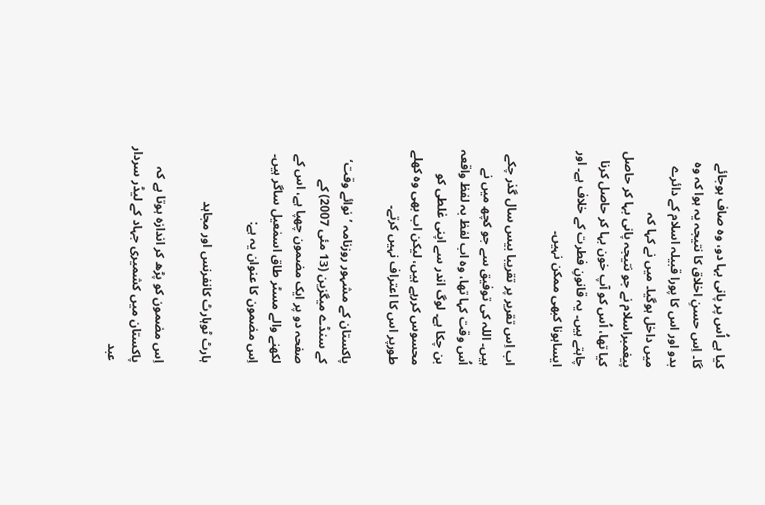کیا ہے اُس پر پانی بہا دو، وہ صاف ہوجائے گا۔ اِس حسنِ اخلاق کا نتیجہ یہ ہوا کہ وہ بدو اور اس کا پورا قبیلہ اسلام کے دائرے میں داخل ہوگیا۔ میں نے کہا کہ پیغمبراسلام نے جو نتیجہ پانی بہا کر حاصل کیا تھا، اُس کو آپ خون بہا کر حاصل کرنا چاہتے ہیں۔ یہ قانونِ فطرت کے خلاف ہے۔ اور ایساہونا کبھی ممکن نہیں۔

اب اِس تقریر پر تقریبا بیس سال گذر چکے ہیں۔ اللہ کی توفیق سے جو کچھ میں نے اُس وقت کہا تھا، وہ اب لفظ بہ لفظ واقعہ بن چکا ہے۔ لوگ اندر سے اپنی غلطی کو محسوس کررہے ہیں، لیکن اب بھی وہ کھلے طورپر اس کا اعتراف نہیں کرتے۔

پاکستان کے مشہور روزنامہ ’نوائے وقت‘ کے سنڈے میگزین (13 مئی 2007) کے صفحہ دو پر ایک مضمون چھپا ہے، اس کے لکھنے والے مسٹر طاق اسمٰعیل ساگر ہیں۔ اِس مضمون کا عنوان یہ ہے:

ہارٹ ٹوہارٹ کانفرنس اور مجاہد

اِس مضمون کو پڑھ کر اندازہ ہوتا ہے کہ پاکستان میں کشمیری جہاد کے لیڈر سردار عبد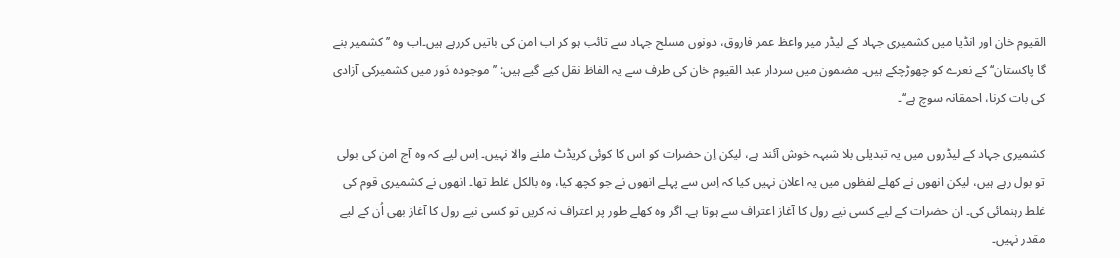القیوم خان اور انڈیا میں کشمیری جہاد کے لیڈر میر واعظ عمر فاروق، دونوں مسلح جہاد سے تائب ہو کر اب امن کی باتیں کررہے ہیں۔اب وہ ’’کشمیر بنے گا پاکستان‘‘ کے نعرے کو چھوڑچکے ہیں۔ مضمون میں سردار عبد القیوم خان کی طرف سے یہ الفاظ نقل کیے گیے ہیں: ’’موجودہ دَور میں کشمیرکی آزادی کی بات کرنا، احمقانہ سوچ ہے‘‘۔

کشمیری جہاد کے لیڈروں میں یہ تبدیلی بلا شبہہ خوش آئند ہے، لیکن اِن حضرات کو اس کا کوئی کریڈٹ ملنے والا نہیں۔ اِس لیے کہ وہ آج امن کی بولی تو بول رہے ہیں، لیکن انھوں نے کھلے لفظوں میں یہ اعلان نہیں کیا کہ اِس سے پہلے انھوں نے جو کچھ کیا، وہ بالکل غلط تھا۔ انھوں نے کشمیری قوم کی غلط رہنمائی کی۔ ان حضرات کے لیے کسی نیے رول کا آغاز اعتراف سے ہوتا ہے۔ اگر وہ کھلے طور پر اعتراف نہ کریں تو کسی نیے رول کا آغاز بھی اُن کے لیے مقدر نہیں۔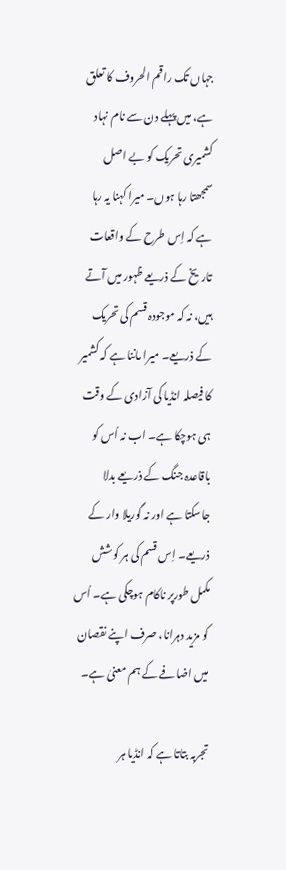جہاں تک راقم الحروف کا تعلق ہے، میں پہلے دن سے نام نہاد کشمیری تحریک کو بے اصل سمجھتا رہا ہوں۔ میرا کہنا یہ رہا ہے کہ اِس طرح کے واقعات تاریخ کے ذریعے ظہور میں آتے ہیں، نہ کہ موجودہ قسم کی تحریک کے ذریعے۔ میرا ماننا ہے کہ کشمیر کا فیصلہ انڈیا کی آزادی کے وقت ہی ہوچکا ہے۔ اب نہ اُس کو باقاعدہ جنگ کے ذریعے بدلا جاسکتا ہے اور نہ گوریلا وار کے ذریعے۔ اِس قسم کی ہر کوشش مکمل طورپر ناکام ہوچکی ہے۔ اُس کو مزید دہرانا، صرف اپنے نقصان میں اضافے کے ہم معنیٰ ہے۔

تجربہ بتاتا ہے کہ انڈیا ہر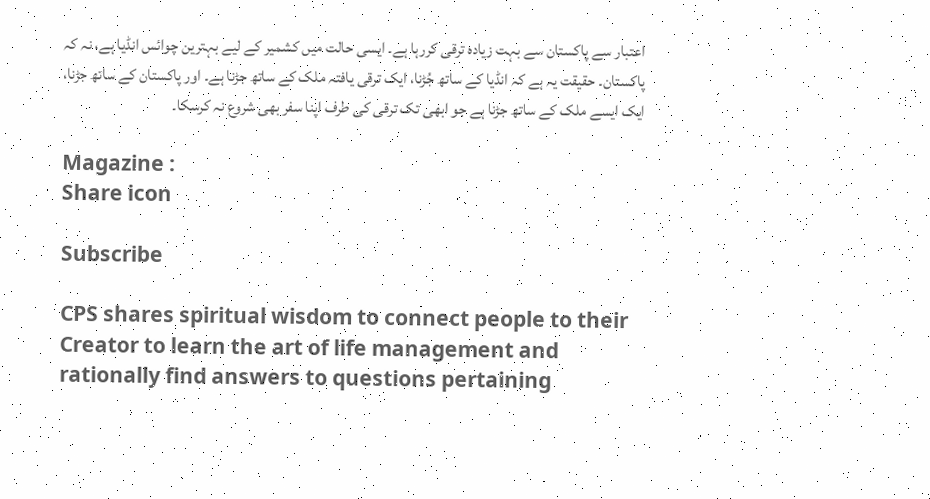اعتبار سے پاکستان سے بہت زیادہ ترقی کررہا ہے۔ ایسی حالت میں کشمیر کے لیے بہترین چوائس انڈیا ہے، نہ کہ پاکستان۔ حقیقت یہ ہے کہ انڈیا کے ساتھ جُڑنا، ایک ترقی یافتہ ملک کے ساتھ جڑنا ہے۔ اور پاکستان کے ساتھ جڑنا، ایک ایسے ملک کے ساتھ جڑنا ہے جو ابھی تک ترقی کی طرف اپنا سفر بھی شروع نہ کرسکا۔

Magazine :
Share icon

Subscribe

CPS shares spiritual wisdom to connect people to their Creator to learn the art of life management and rationally find answers to questions pertaining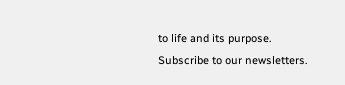to life and its purpose. Subscribe to our newsletters.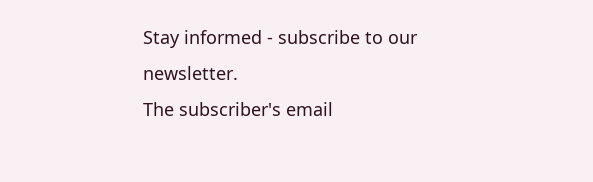Stay informed - subscribe to our newsletter.
The subscriber's email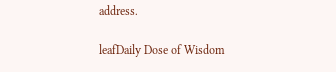address.

leafDaily Dose of Wisdom